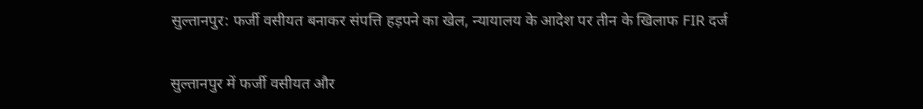सुल्तानपुर: फर्जी वसीयत बनाकर संपत्ति हड़पने का खेल, न्यायालय के आदेश पर तीन के खिलाफ FIR दर्ज

सुल्तानपुर में फर्जी वसीयत और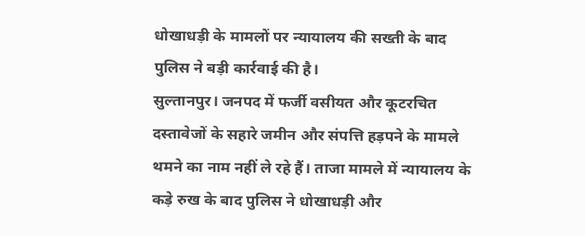धोखाधड़ी के मामलों पर न्यायालय की सख्ती के बाद पुलिस ने बड़ी कार्रवाई की है।
सुल्तानपुर। जनपद में फर्जी वसीयत और कूटरचित दस्तावेजों के सहारे जमीन और संपत्ति हड़पने के मामले थमने का नाम नहीं ले रहे हैं। ताजा मामले में न्यायालय के कड़े रुख के बाद पुलिस ने धोखाधड़ी और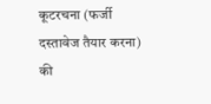कूटरचना (फर्जी दस्तावेज तैयार करना) की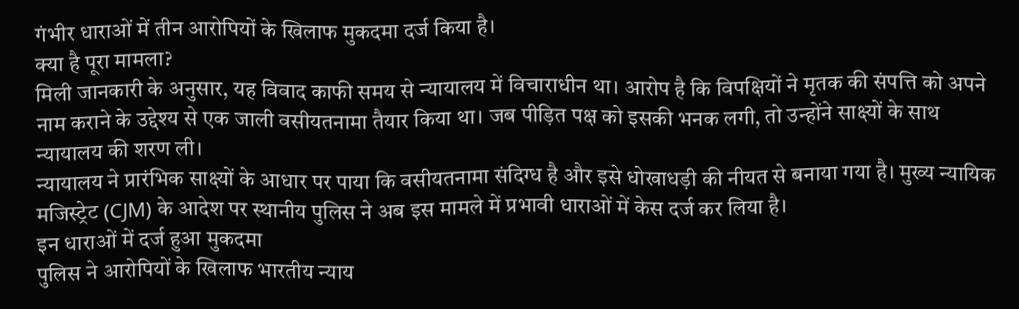गंभीर धाराओं में तीन आरोपियों के खिलाफ मुकदमा दर्ज किया है।
क्या है पूरा मामला?
मिली जानकारी के अनुसार, यह विवाद काफी समय से न्यायालय में विचाराधीन था। आरोप है कि विपक्षियों ने मृतक की संपत्ति को अपने नाम कराने के उद्देश्य से एक जाली वसीयतनामा तैयार किया था। जब पीड़ित पक्ष को इसकी भनक लगी, तो उन्होंने साक्ष्यों के साथ न्यायालय की शरण ली।
न्यायालय ने प्रारंभिक साक्ष्यों के आधार पर पाया कि वसीयतनामा संदिग्ध है और इसे धोखाधड़ी की नीयत से बनाया गया है। मुख्य न्यायिक मजिस्ट्रेट (CJM) के आदेश पर स्थानीय पुलिस ने अब इस मामले में प्रभावी धाराओं में केस दर्ज कर लिया है।
इन धाराओं में दर्ज हुआ मुकदमा
पुलिस ने आरोपियों के खिलाफ भारतीय न्याय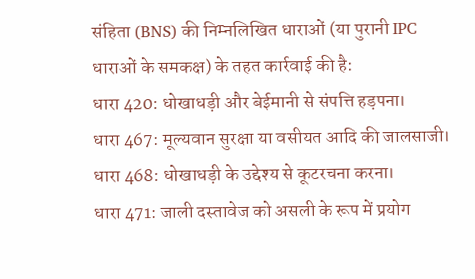संहिता (BNS) की निम्नलिखित धाराओं (या पुरानी IPC धाराओं के समकक्ष) के तहत कार्रवाई की है:
धारा 420: धोखाधड़ी और बेईमानी से संपत्ति हड़पना।
धारा 467: मूल्यवान सुरक्षा या वसीयत आदि की जालसाजी।
धारा 468: धोखाधड़ी के उद्देश्य से कूटरचना करना।
धारा 471: जाली दस्तावेज को असली के रूप में प्रयोग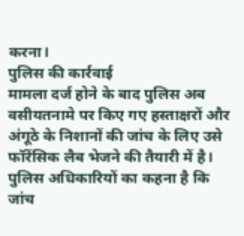करना।
पुलिस की कार्रवाई
मामला दर्ज होने के बाद पुलिस अब वसीयतनामे पर किए गए हस्ताक्षरों और अंगूठे के निशानों की जांच के लिए उसे फॉरेंसिक लैब भेजने की तैयारी में है। पुलिस अधिकारियों का कहना है कि जांच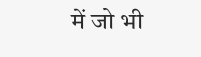में जो भी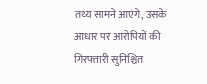तथ्य सामने आएंगे, उसके आधार पर आरोपियों की गिरफ्तारी सुनिश्चित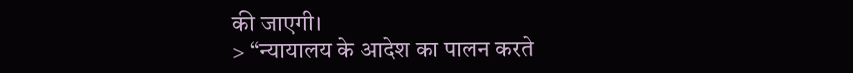की जाएगी।
> “न्यायालय के आदेश का पालन करते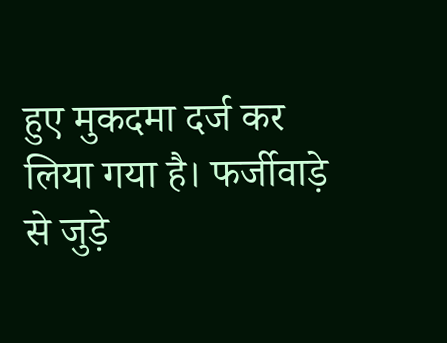हुए मुकदमा दर्ज कर लिया गया है। फर्जीवाड़े से जुड़े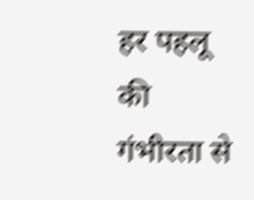हर पहलू की गंभीरता से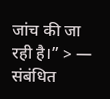जांच की जा रही है।” > — संबंधित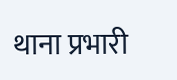थाना प्रभारी